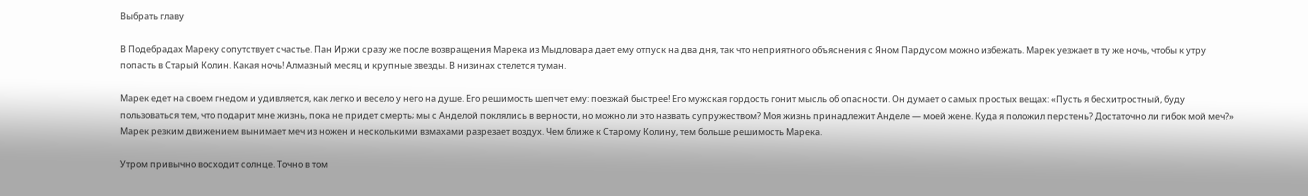Выбрать главу

В Подебрадах Мареку сопутствует счастье. Пан Иржи сразу же после возвращения Марека из Мыдловара дает ему отпуск на два дня, так что неприятного объяснения с Яном Пардусом можно избежать. Марек уезжает в ту же ночь, чтобы к утру попасть в Старый Колин. Какая ночь! Алмазный месяц и крупные звезды. В низинах стелется туман.

Марек едет на своем гнедом и удивляется, как легко и весело у него на душе. Его решимость шепчет ему: поезжай быстрее! Его мужская гордость гонит мысль об опасности. Он думает о самых простых вещах: «Пусть я бесхитростный, буду пользоваться тем, что подарит мне жизнь, пока не придет смерть; мы с Анделой поклялись в верности, но можно ли это назвать супружеством? Моя жизнь принадлежит Анделе — моей жене. Куда я положил перстень? Достаточно ли гибок мой меч?» Марек резким движением вынимает меч из ножен и несколькими взмахами разрезает воздух. Чем ближе к Старому Колину, тем больше решимость Марека.

Утром привычно восходит солнце. Точно в том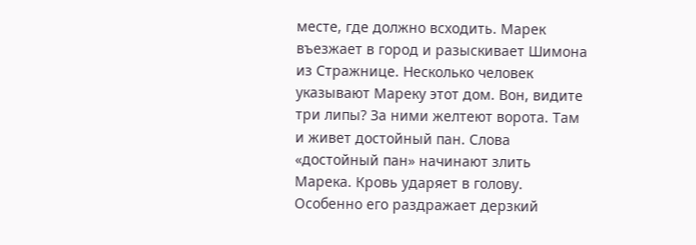месте, где должно всходить. Марек въезжает в город и разыскивает Шимона из Стражнице. Несколько человек указывают Мареку этот дом. Вон, видите три липы? За ними желтеют ворота. Там и живет достойный пан. Слова «достойный пан» начинают злить Марека. Кровь ударяет в голову. Особенно его раздражает дерзкий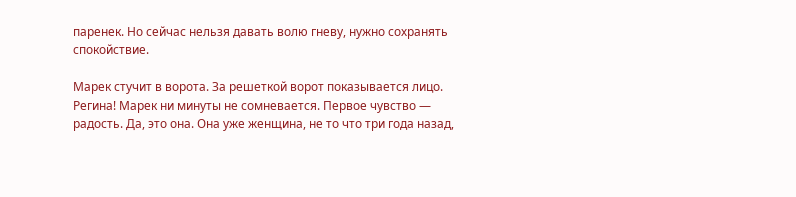паренек. Но сейчас нельзя давать волю гневу, нужно сохранять спокойствие.

Марек стучит в ворота. За решеткой ворот показывается лицо. Регина! Марек ни минуты не сомневается. Первое чувство — радость. Да, это она. Она уже женщина, не то что три года назад,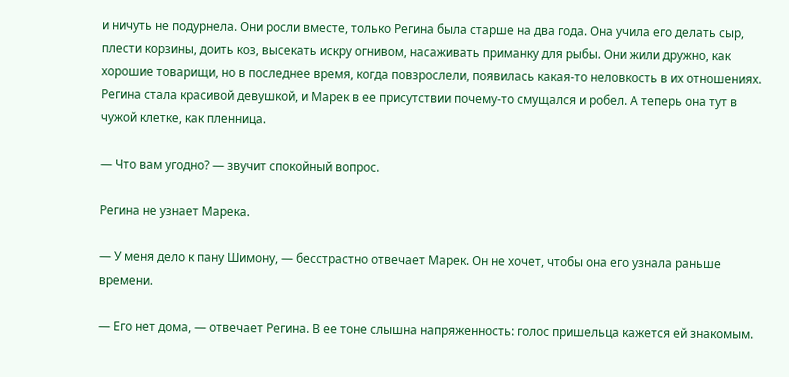и ничуть не подурнела. Они росли вместе, только Регина была старше на два года. Она учила его делать сыр, плести корзины, доить коз, высекать искру огнивом, насаживать приманку для рыбы. Они жили дружно, как хорошие товарищи, но в последнее время, когда повзрослели, появилась какая-то неловкость в их отношениях. Регина стала красивой девушкой, и Марек в ее присутствии почему-то смущался и робел. А теперь она тут в чужой клетке, как пленница.

— Что вам угодно? — звучит спокойный вопрос.

Регина не узнает Марека.

— У меня дело к пану Шимону, — бесстрастно отвечает Марек. Он не хочет, чтобы она его узнала раньше времени.

— Его нет дома, — отвечает Регина. В ее тоне слышна напряженность: голос пришельца кажется ей знакомым.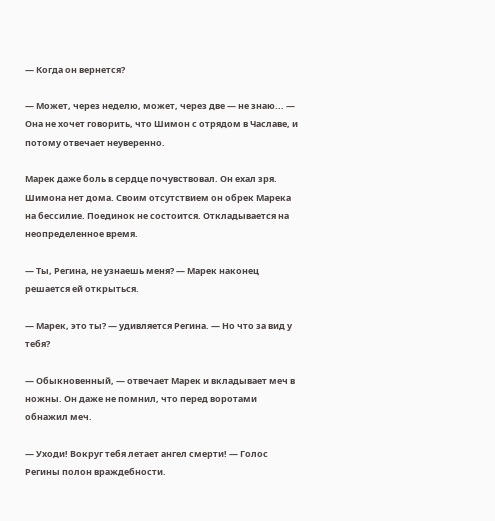— Когда он вернется?

— Может, через неделю, может, через две — не знаю... — Она не хочет говорить, что Шимон с отрядом в Чаславе, и потому отвечает неуверенно.

Марек даже боль в сердце почувствовал. Он ехал зря. Шимона нет дома. Своим отсутствием он обрек Марека на бессилие. Поединок не состоится. Откладывается на неопределенное время.

— Ты, Регина, не узнаешь меня? — Марек наконец решается ей открыться.

— Марек, это ты? — удивляется Регина. — Но что за вид у тебя?

— Обыкновенный, — отвечает Марек и вкладывает меч в ножны. Он даже не помнил, что перед воротами обнажил меч.

— Уходи! Вокруг тебя летает ангел смерти! — Голос Регины полон враждебности.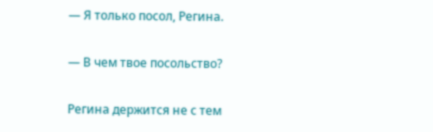— Я только посол, Регина.

— В чем твое посольство?

Регина держится не с тем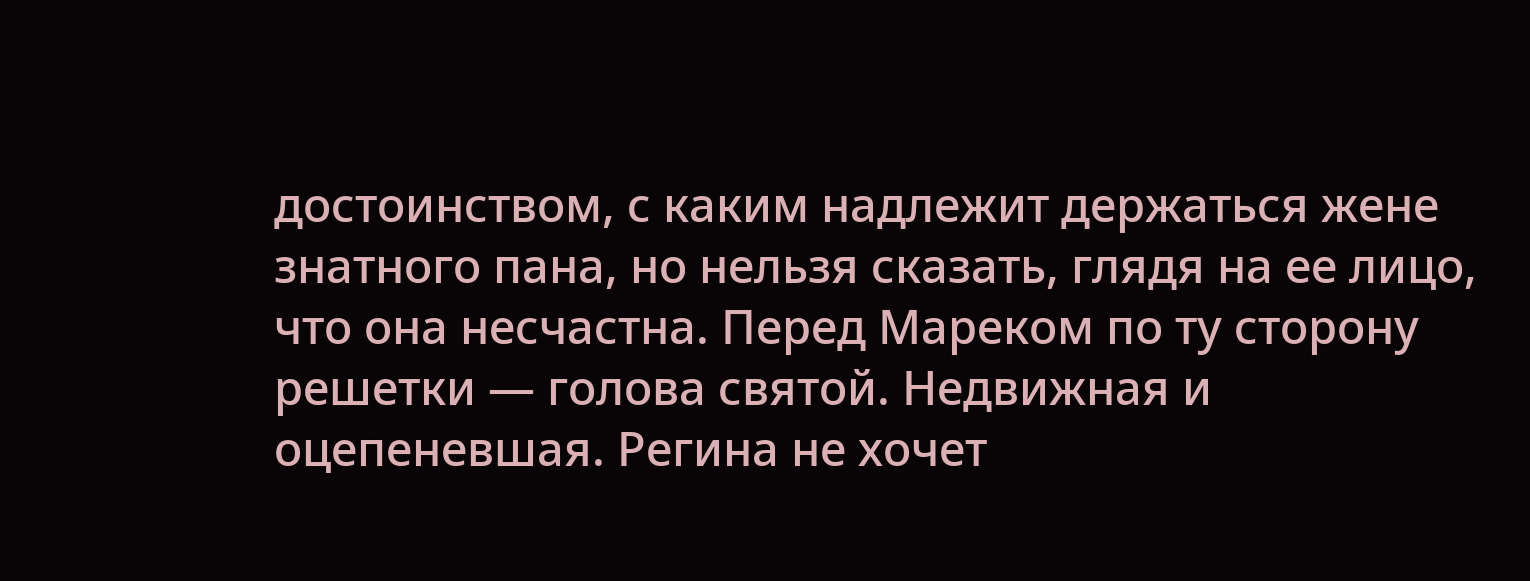достоинством, с каким надлежит держаться жене знатного пана, но нельзя сказать, глядя на ее лицо, что она несчастна. Перед Мареком по ту сторону решетки — голова святой. Недвижная и оцепеневшая. Регина не хочет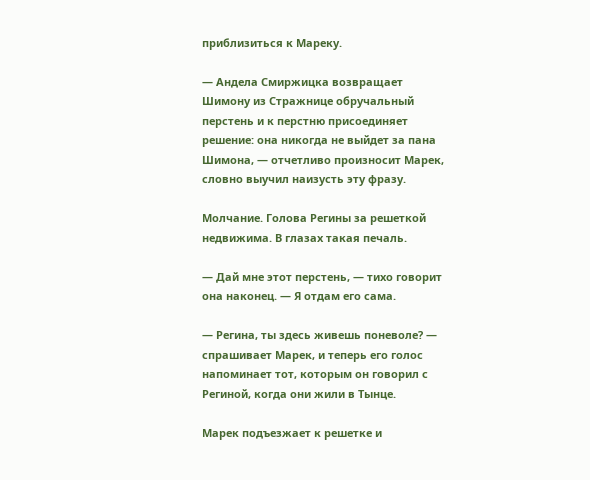приблизиться к Мареку.

— Андела Смиржицка возвращает Шимону из Стражнице обручальный перстень и к перстню присоединяет решение: она никогда не выйдет за пана Шимона, — отчетливо произносит Марек, словно выучил наизусть эту фразу.

Молчание. Голова Регины за решеткой недвижима. В глазах такая печаль.

— Дай мне этот перстень, — тихо говорит она наконец. — Я отдам его сама.

— Регина, ты здесь живешь поневоле? — спрашивает Марек, и теперь его голос напоминает тот, которым он говорил с Региной, когда они жили в Тынце.

Марек подъезжает к решетке и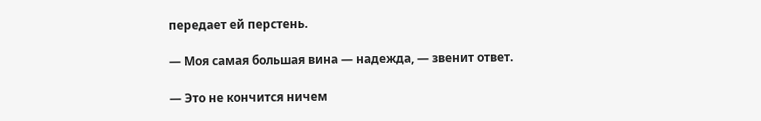передает ей перстень.

— Моя самая большая вина — надежда, — звенит ответ.

— Это не кончится ничем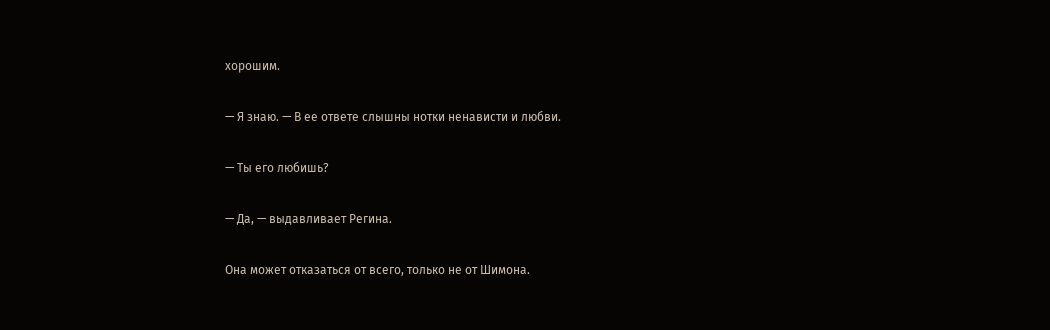хорошим.

— Я знаю. — В ее ответе слышны нотки ненависти и любви.

— Ты его любишь?

— Да, — выдавливает Регина.

Она может отказаться от всего, только не от Шимона.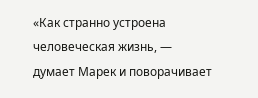«Как странно устроена человеческая жизнь, — думает Марек и поворачивает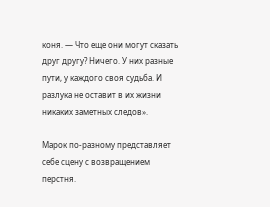коня. — Что еще они могут сказать друг другу? Ничего. У них разные пути, у каждого своя судьба. И разлука не оставит в их жизни никаких заметных следов».

Марок по-разному представляет себе сцену с возвращением перстня.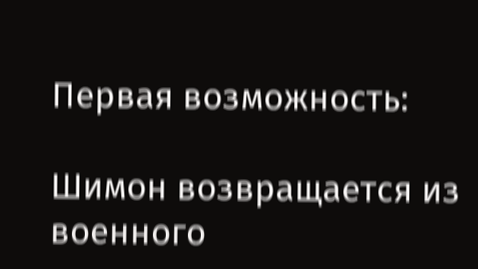Первая возможность:

Шимон возвращается из военного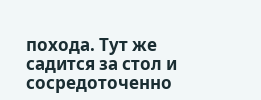похода. Тут же садится за стол и сосредоточенно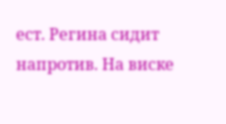ест. Регина сидит напротив. На виске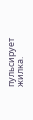пульсирует жилка.